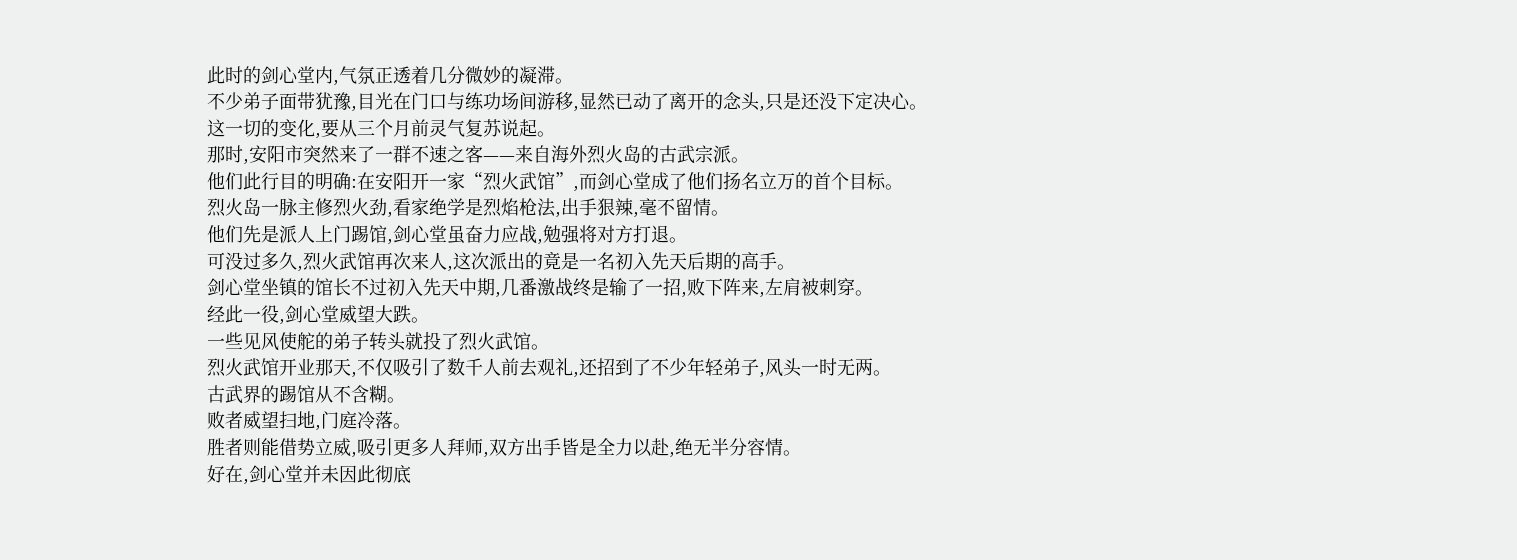此时的剑心堂内,气氛正透着几分微妙的凝滞。
不少弟子面带犹豫,目光在门口与练功场间游移,显然已动了离开的念头,只是还没下定决心。
这一切的变化,要从三个月前灵气复苏说起。
那时,安阳市突然来了一群不速之客——来自海外烈火岛的古武宗派。
他们此行目的明确:在安阳开一家“烈火武馆”,而剑心堂成了他们扬名立万的首个目标。
烈火岛一脉主修烈火劲,看家绝学是烈焰枪法,出手狠辣,毫不留情。
他们先是派人上门踢馆,剑心堂虽奋力应战,勉强将对方打退。
可没过多久,烈火武馆再次来人,这次派出的竟是一名初入先天后期的高手。
剑心堂坐镇的馆长不过初入先天中期,几番激战终是输了一招,败下阵来,左肩被刺穿。
经此一役,剑心堂威望大跌。
一些见风使舵的弟子转头就投了烈火武馆。
烈火武馆开业那天,不仅吸引了数千人前去观礼,还招到了不少年轻弟子,风头一时无两。
古武界的踢馆从不含糊。
败者威望扫地,门庭冷落。
胜者则能借势立威,吸引更多人拜师,双方出手皆是全力以赴,绝无半分容情。
好在,剑心堂并未因此彻底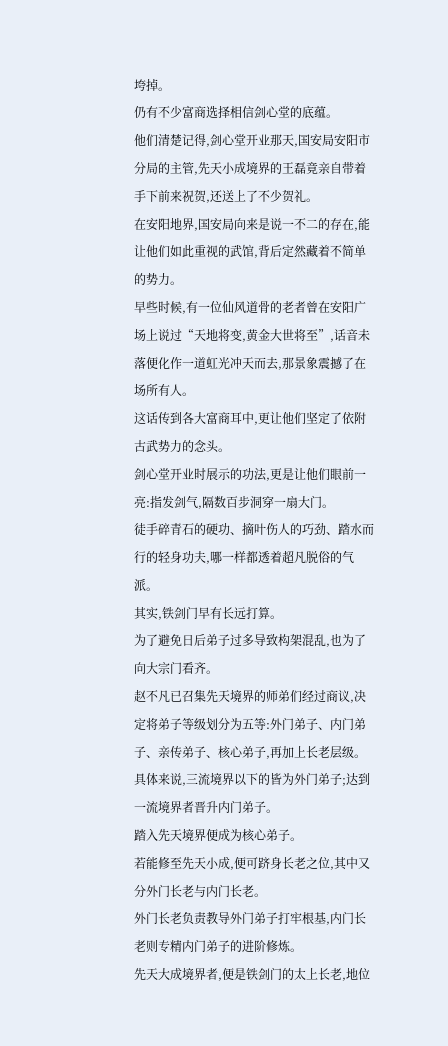垮掉。
仍有不少富商选择相信剑心堂的底蕴。
他们清楚记得,剑心堂开业那天,国安局安阳市分局的主管,先天小成境界的王磊竟亲自带着手下前来祝贺,还送上了不少贺礼。
在安阳地界,国安局向来是说一不二的存在,能让他们如此重视的武馆,背后定然藏着不简单的势力。
早些时候,有一位仙风道骨的老者曾在安阳广场上说过“天地将变,黄金大世将至”,话音未落便化作一道虹光冲天而去,那景象震撼了在场所有人。
这话传到各大富商耳中,更让他们坚定了依附古武势力的念头。
剑心堂开业时展示的功法,更是让他们眼前一亮:指发剑气,隔数百步洞穿一扇大门。
徒手碎青石的硬功、摘叶伤人的巧劲、踏水而行的轻身功夫,哪一样都透着超凡脱俗的气派。
其实,铁剑门早有长远打算。
为了避免日后弟子过多导致构架混乱,也为了向大宗门看齐。
赵不凡已召集先天境界的师弟们经过商议,决定将弟子等级划分为五等:外门弟子、内门弟子、亲传弟子、核心弟子,再加上长老层级。
具体来说,三流境界以下的皆为外门弟子;达到一流境界者晋升内门弟子。
踏入先天境界便成为核心弟子。
若能修至先天小成,便可跻身长老之位,其中又分外门长老与内门长老。
外门长老负责教导外门弟子打牢根基,内门长老则专精内门弟子的进阶修炼。
先天大成境界者,便是铁剑门的太上长老,地位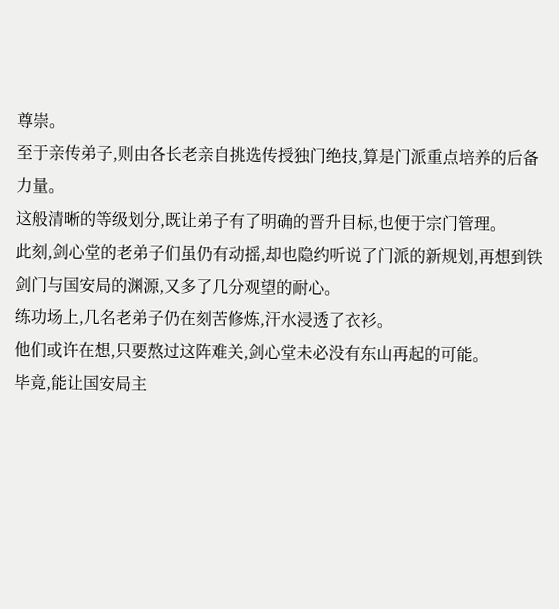尊崇。
至于亲传弟子,则由各长老亲自挑选传授独门绝技,算是门派重点培养的后备力量。
这般清晰的等级划分,既让弟子有了明确的晋升目标,也便于宗门管理。
此刻,剑心堂的老弟子们虽仍有动摇,却也隐约听说了门派的新规划,再想到铁剑门与国安局的渊源,又多了几分观望的耐心。
练功场上,几名老弟子仍在刻苦修炼,汗水浸透了衣衫。
他们或许在想,只要熬过这阵难关,剑心堂未必没有东山再起的可能。
毕竟,能让国安局主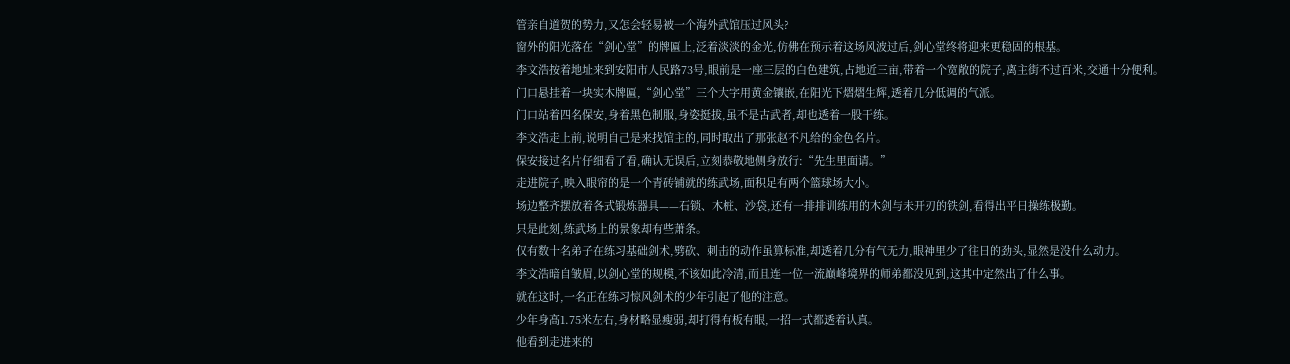管亲自道贺的势力,又怎会轻易被一个海外武馆压过风头?
窗外的阳光落在“剑心堂”的牌匾上,泛着淡淡的金光,仿佛在预示着这场风波过后,剑心堂终将迎来更稳固的根基。
李文浩按着地址来到安阳市人民路73号,眼前是一座三层的白色建筑,占地近三亩,带着一个宽敞的院子,离主街不过百米,交通十分便利。
门口悬挂着一块实木牌匾,“剑心堂”三个大字用黄金镶嵌,在阳光下熠熠生辉,透着几分低调的气派。
门口站着四名保安,身着黑色制服,身姿挺拔,虽不是古武者,却也透着一股干练。
李文浩走上前,说明自己是来找馆主的,同时取出了那张赵不凡给的金色名片。
保安接过名片仔细看了看,确认无误后,立刻恭敬地侧身放行:“先生里面请。”
走进院子,映入眼帘的是一个青砖铺就的练武场,面积足有两个篮球场大小。
场边整齐摆放着各式锻炼器具——石锁、木桩、沙袋,还有一排排训练用的木剑与未开刃的铁剑,看得出平日操练极勤。
只是此刻,练武场上的景象却有些萧条。
仅有数十名弟子在练习基础剑术,劈砍、刺击的动作虽算标准,却透着几分有气无力,眼神里少了往日的劲头,显然是没什么动力。
李文浩暗自皱眉,以剑心堂的规模,不该如此冷清,而且连一位一流巅峰境界的师弟都没见到,这其中定然出了什么事。
就在这时,一名正在练习惊风剑术的少年引起了他的注意。
少年身高1.75米左右,身材略显瘦弱,却打得有板有眼,一招一式都透着认真。
他看到走进来的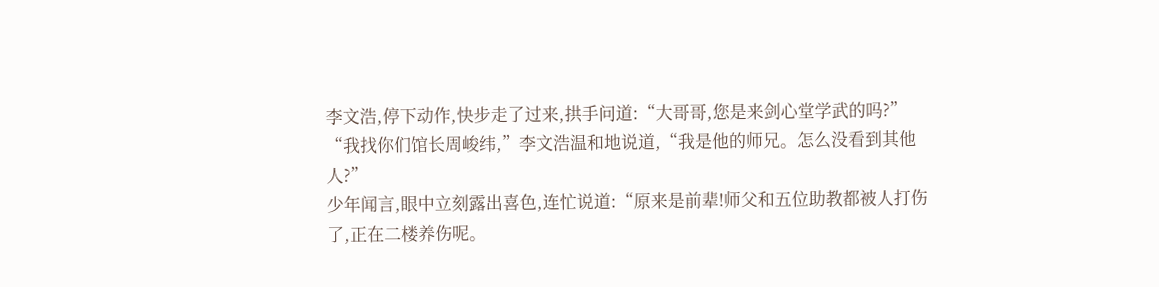李文浩,停下动作,快步走了过来,拱手问道:“大哥哥,您是来剑心堂学武的吗?”
“我找你们馆长周峻纬,”李文浩温和地说道,“我是他的师兄。怎么没看到其他人?”
少年闻言,眼中立刻露出喜色,连忙说道:“原来是前辈!师父和五位助教都被人打伤了,正在二楼养伤呢。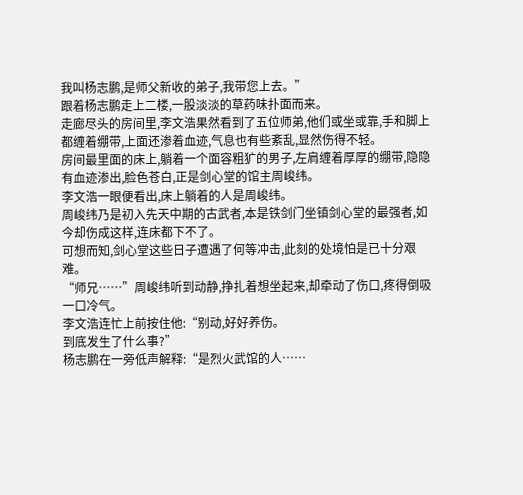我叫杨志鹏,是师父新收的弟子,我带您上去。”
跟着杨志鹏走上二楼,一股淡淡的草药味扑面而来。
走廊尽头的房间里,李文浩果然看到了五位师弟,他们或坐或靠,手和脚上都缠着绷带,上面还渗着血迹,气息也有些紊乱,显然伤得不轻。
房间最里面的床上,躺着一个面容粗犷的男子,左肩缠着厚厚的绷带,隐隐有血迹渗出,脸色苍白,正是剑心堂的馆主周峻纬。
李文浩一眼便看出,床上躺着的人是周峻纬。
周峻纬乃是初入先天中期的古武者,本是铁剑门坐镇剑心堂的最强者,如今却伤成这样,连床都下不了。
可想而知,剑心堂这些日子遭遇了何等冲击,此刻的处境怕是已十分艰难。
“师兄……”周峻纬听到动静,挣扎着想坐起来,却牵动了伤口,疼得倒吸一口冷气。
李文浩连忙上前按住他:“别动,好好养伤。
到底发生了什么事?”
杨志鹏在一旁低声解释:“是烈火武馆的人……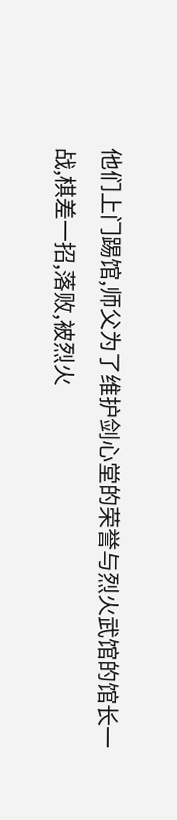他们上门踢馆,师父为了维护剑心堂的荣誉与烈火武馆的馆长一战,棋差一招,落败,被烈火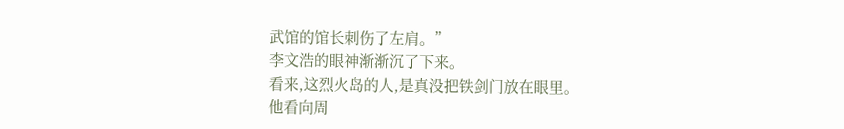武馆的馆长刺伤了左肩。”
李文浩的眼神渐渐沉了下来。
看来,这烈火岛的人,是真没把铁剑门放在眼里。
他看向周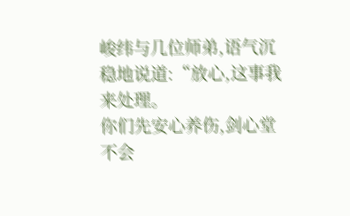峻纬与几位师弟,语气沉稳地说道:“放心,这事我来处理。
你们先安心养伤,剑心堂不会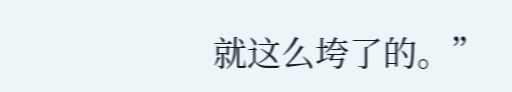就这么垮了的。”